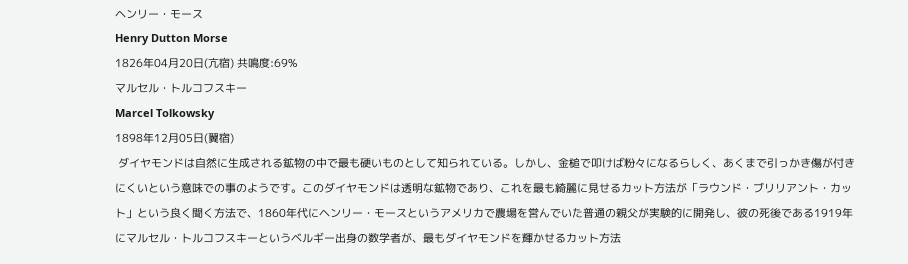ヘンリー・モース
Henry Dutton Morse
1826年04月20日(亢宿) 共鳴度:69%
マルセル・トルコフスキー
Marcel Tolkowsky
1898年12月05日(翼宿)
 ダイヤモンドは自然に生成される鉱物の中で最も硬いものとして知られている。しかし、金槌で叩けば粉々になるらしく、あくまで引っかき傷が付きにくいという意味での事のようです。このダイヤモンドは透明な鉱物であり、これを最も綺麗に見せるカット方法が「ラウンド・ブリリアント・カット」という良く聞く方法で、1860年代にヘンリー・モースというアメリカで農場を営んでいた普通の親父が実験的に開発し、彼の死後である1919年にマルセル・トルコフスキーというベルギー出身の数学者が、最もダイヤモンドを輝かせるカット方法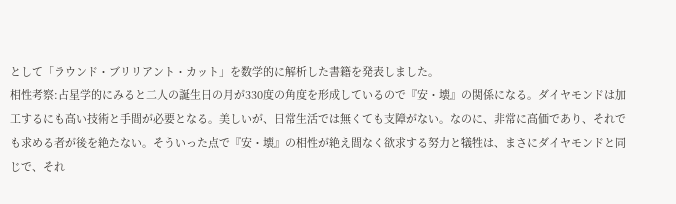として「ラウンド・ブリリアント・カット」を数学的に解析した書籍を発表しました。
相性考察:占星学的にみると二人の誕生日の月が330度の角度を形成しているので『安・壊』の関係になる。ダイヤモンドは加工するにも高い技術と手間が必要となる。美しいが、日常生活では無くても支障がない。なのに、非常に高価であり、それでも求める者が後を絶たない。そういった点で『安・壊』の相性が絶え間なく欲求する努力と犠牲は、まさにダイヤモンドと同じで、それ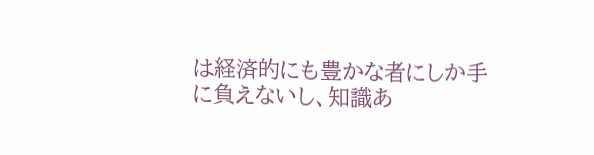は経済的にも豊かな者にしか手に負えないし、知識あ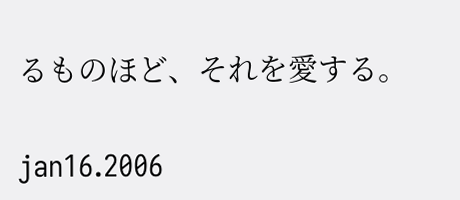るものほど、それを愛する。

jan16.2006